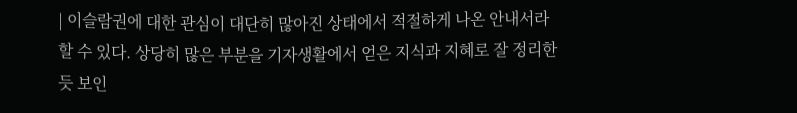| 이슬람권에 대한 관심이 대단히 많아진 상태에서 적절하게 나온 안내서라 할 수 있다. 상당히 많은 부분을 기자생활에서 얻은 지식과 지혜로 잘 정리한 듯 보인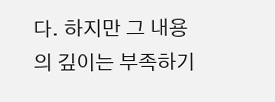다. 하지만 그 내용의 깊이는 부족하기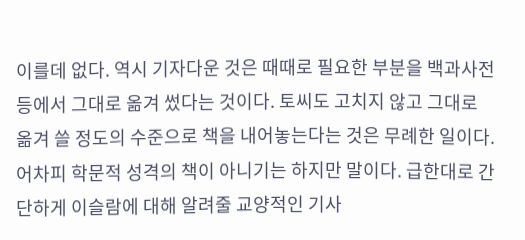이를데 없다. 역시 기자다운 것은 때때로 필요한 부분을 백과사전 등에서 그대로 옮겨 썼다는 것이다. 토씨도 고치지 않고 그대로 옮겨 쓸 정도의 수준으로 책을 내어놓는다는 것은 무례한 일이다. 어차피 학문적 성격의 책이 아니기는 하지만 말이다. 급한대로 간단하게 이슬람에 대해 알려줄 교양적인 기사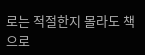로는 적절한지 몰라도 책으로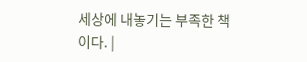세상에 내놓기는 부족한 책이다. |